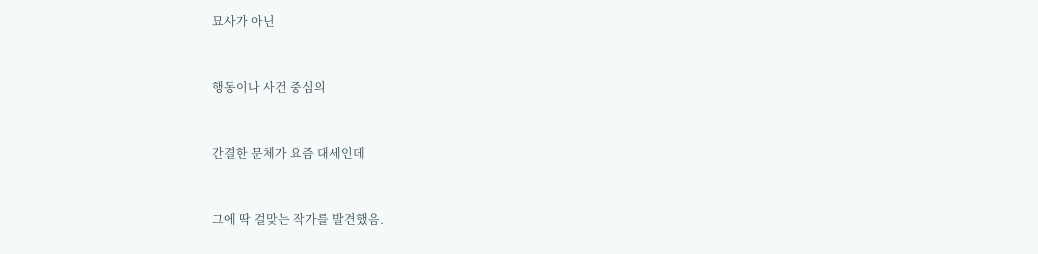묘사가 아닌


행동이나 사건 중심의


간결한 문체가 요즘 대세인데


그에 딱 걸맞는 작가를 발견했음.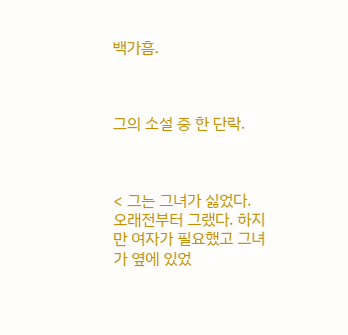백가흠.



그의 소설 중 한 단락.



< 그는 그녀가 싫었다. 오래전부터 그랬다. 하지만 여자가 필요했고 그녀가 옆에 있었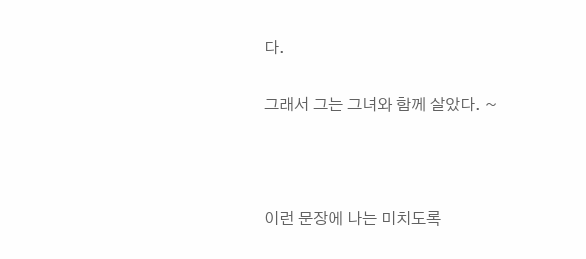다.

그래서 그는 그녀와 함께 살았다. ~



이런 문장에 나는 미치도록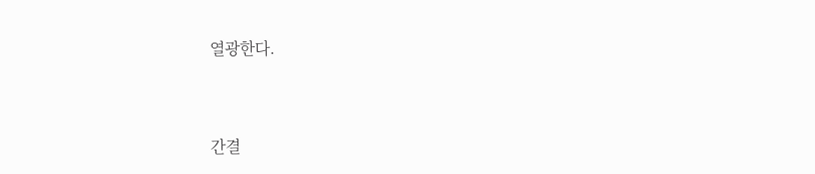열광한다.


간결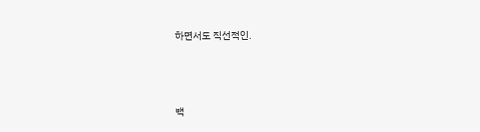하면서도 직선적인.



백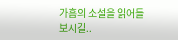가흠의 소설을 읽어들 보시길..